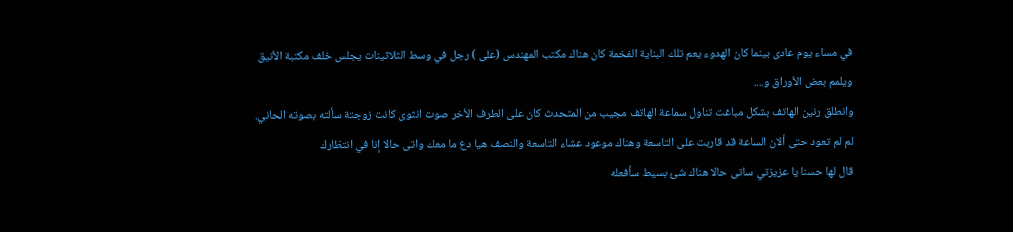في مساء يوم عادى بينما كان الهدوء يعم تلك البناية الفخمة كان هناك مكتب المهندس (على ) رجل في وسط الثلاثينات يجلس خلف مكتبة الأنيق ويلمم بعض الأوراق و....
وانطلق رنين الهاتف بشكل مباغت تناول سماعة الهاتف مجيب من المتحدث كان على الطرف الأخر صوت انثوى كانت زوجتة سألته بصوته الحاني.
لم لم تعود حتى ألان الساعة قد قاربت على التاسعة وهناك موعود عشاء التاسعة والنصف هيا دع ما معك واتى حالا إنا في انتظارك
قال لها حسنا يا عزيزتي ساتى حالا هناك شئ بسيط سأفعله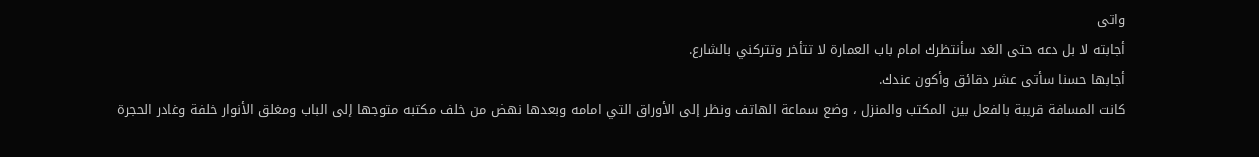واتى
أجابته لا بل دعه حتى الغد سأنتظرك امام باب العمارة لا تتأخر وتتركني بالشارع.
أجابها حسنا سأتى عشر دقائق وأكون عندك.
كانت المسافة قريبة بالفعل بين المكتب والمنزل ، وضع سماعة الهاتف ونظر إلى الأوراق التي امامه وبعدها نهض من خلف مكتبه متوجها إلى الباب ومغلق الأنوار خلفة وغادر الحجرة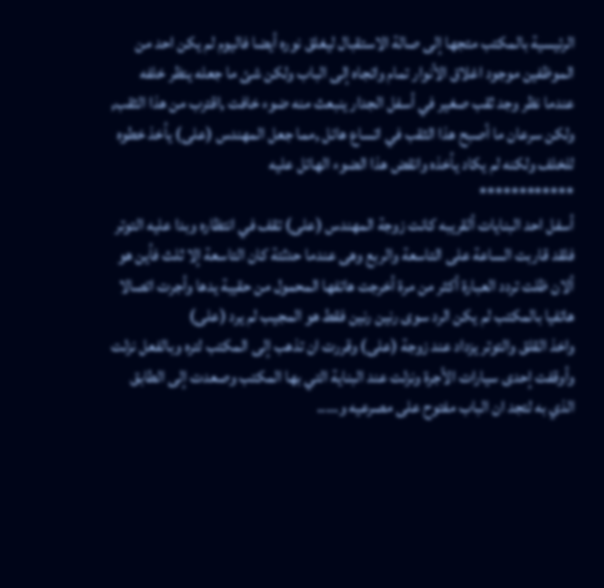الرئيسية بالمكتب متجها إلى صالة الاستقبال ليغلق نوره أيضا فاليوم لم يكن احد من الموظفين موجود اغلاق الأنوار تمام واتجاه إلى الباب ولكن شئ ما جعله ينظر خلفه
عندما نظر وجد ثقب صغير في أسفل الجدار ينبعث منه ضوء خافت ,اقترب من هذا الثقب, ولكن سرعان ما أصبح هذا الثقب في اتساع هائل ,مما جعل المهندس (على) يأخذ خطوه للخلف ولكنه لم يكاد يأخذه وانقض هذا الضوء الهائل عليه
************
أسفل احد البنايات ألقريبه كانت زوجة المهندس (على) تقف في انتظاره وبدا عليه التوتر فلقد قاربت الساعة على التاسعة والربع وهى عندما حدثتة كان التاسعة إلا ثلث فأين هو ألان ظلت تردد العبارة أكثر من مرة أخرجت هاتفها المحمول من حقيبة يدها وأجرت اتصالا هاتفيا بالمكتب لم يكن الرد سوى رنين رنين فقط هو المجيب لم يرد (على)
واخذ القلق والتوتر يزداد عند زوجة (على) وقررت ان تذهب إلى المكتب لتره وبالفعل نزلت وأوقفت إحدى سيارات الأجرة ونزلت عند البناية التي بها المكتب وصعدت إلى الطابق الذي به لتجد ان الباب مفتوح على مصرعيه و.....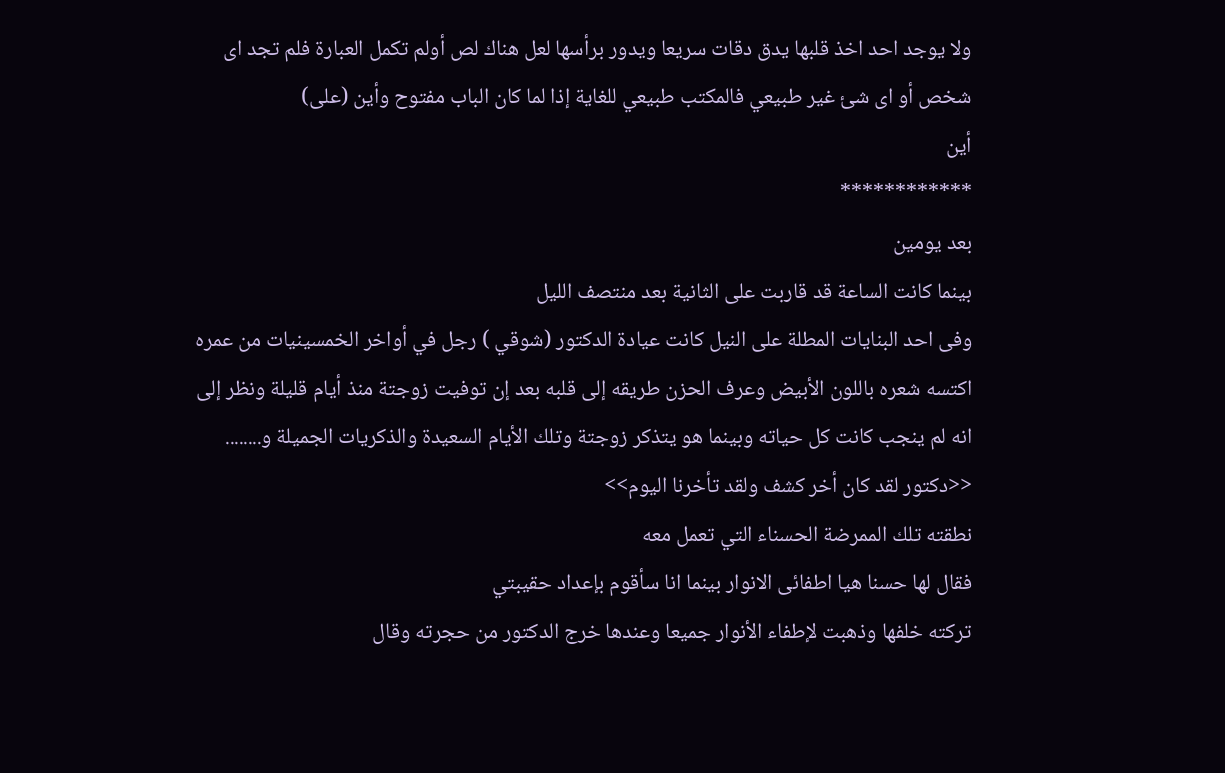ولا يوجد احد اخذ قلبها يدق دقات سريعا ويدور برأسها لعل هناك لص أولم تكمل العبارة فلم تجد اى شخص أو اى شئ غير طبيعي فالمكتب طبيعي للغاية إذا لما كان الباب مفتوح وأين (على)
أين
************
بعد يومين
بينما كانت الساعة قد قاربت على الثانية بعد منتصف الليل
وفى احد البنايات المطلة على النيل كانت عيادة الدكتور (شوقي ) رجل في أواخر الخمسينيات من عمره اكتسه شعره باللون الأبيض وعرف الحزن طريقه إلى قلبه بعد إن توفيت زوجتة منذ أيام قليلة ونظر إلى انه لم ينجب كانت كل حياته وبينما هو يتذكر زوجتة وتلك الأيام السعيدة والذكريات الجميلة و........
<<دكتور لقد كان أخر كشف ولقد تأخرنا اليوم>>
نطقته تلك الممرضة الحسناء التي تعمل معه
فقال لها حسنا هيا اطفائى الانوار بينما انا سأقوم بإعداد حقيبتي
تركته خلفها وذهبت لإطفاء الأنوار جميعا وعندها خرج الدكتور من حجرته وقال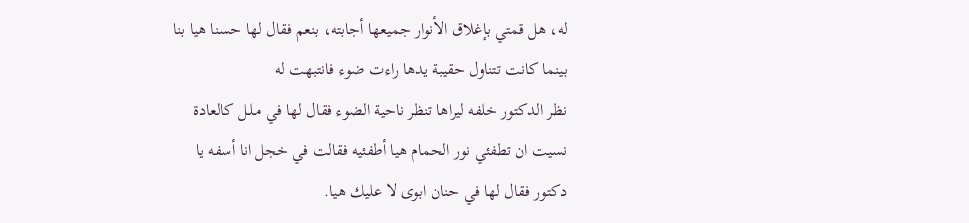له، هل قمتي بإغلاق الأنوار جميعها أجابته، بنعم فقال لها حسنا هيا بنا بينما كانت تتناول حقيبة يدها راءت ضوء فانتبهت له
نظر الدكتور خلفه ليراها تنظر ناحية الضوء فقال لها في مـلـل كالعادة نسيت ان تطفئي نور الحمام هيا أطفئيه فقالت في خجل انا أسفه يا دكتور فقال لها في حنان ابوى لا عليك هيا.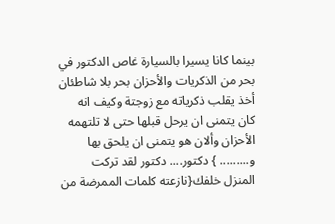بينما كانا يسيرا بالسيارة غاص الدكتور في بحر من الذكريات والأحزان بحر بلا شاطئان أخذ يقلب ذكرياته مع زوجتة وكيف انه كان يتمنى ان يرحل قبلها حتى لا تلتهمه الأحزان وألان هو يتمنى ان يلحق بها و......... } دكتور.... دكتور لقد تركت المنزل خلفك{نازعته كلمات الممرضة من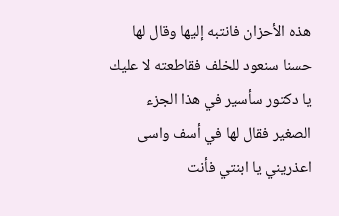هذه الأحزان فانتبه إليها وقال لها حسنا سنعود للخلف فقاطعته لا عليك يا دكتور سأسير في هذا الجزء الصغير فقال لها في أسف واسى اعذريني يا ابنتي فأنت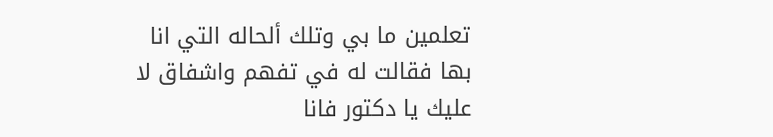تعلمين ما بي وتلك ألحاله التي انا بها فقالت له في تفهم واشفاق لا عليك يا دكتور فانا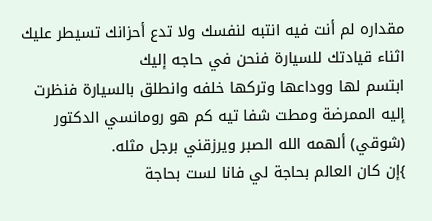مقداره لم أنت فيه انتبه لنفسك ولا تدع أحزانك تسيطر عليك اثناء قيادتك للسيارة فنحن في حاجه إليك
ابتسم لها ووداعها وتركها خلفه وانطلق بالسيارة فنظرت إليه الممرضة ومطت شفا تيه كم هو رومانسي الدكتور (شوقي) ألهمه الله الصبر ويرزقني برجل مثله.
}إن كان العالم بحاجة لي فانا لست بحاجة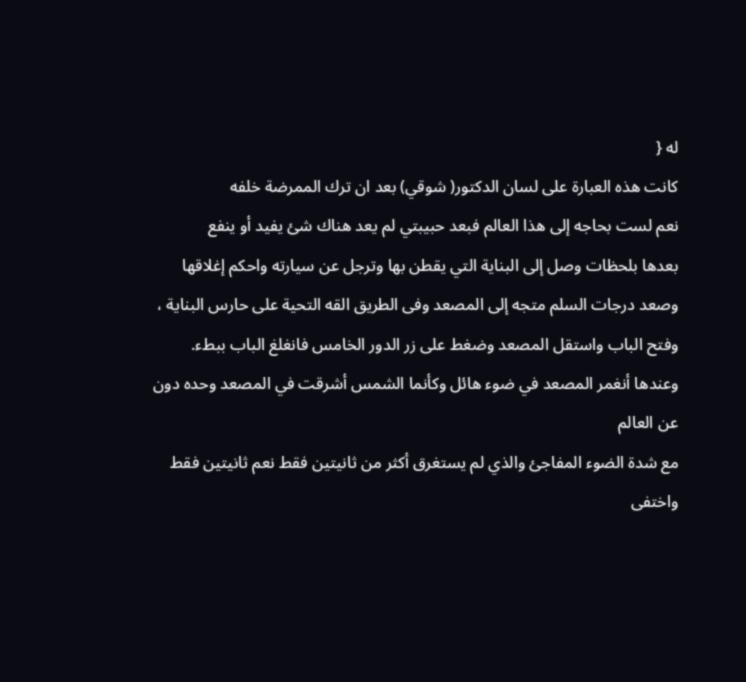له {
كانت هذه العبارة على لسان الدكتور( شوقي) بعد ان ترك الممرضة خلفه
نعم لست بحاجه إلى هذا العالم فبعد حبيبتي لم يعد هناك شئ يفيد أو ينفع
بعدها بلحظات وصل إلى البناية التي يقطن بها وترجل عن سيارته واحكم إغلاقها
وصعد درجات السلم متجه إلى المصعد وفى الطريق القه التحية على حارس البناية ، وفتح الباب واستقل المصعد وضغط على زر الدور الخامس فانغلغ الباب ببطء.
وعندها أنغمر المصعد في ضوء هائل وكأنما الشمس أشرقت في المصعد وحده دون عن العالم
مع شدة الضوء المفاجئ والذي لم يستغرق أكثر من ثانيتين فقط نعم ثانيتين فقط واختفى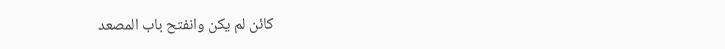كائن لم يكن وانفتح باب المصعد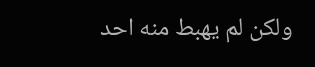ولكن لم يهبط منه احد